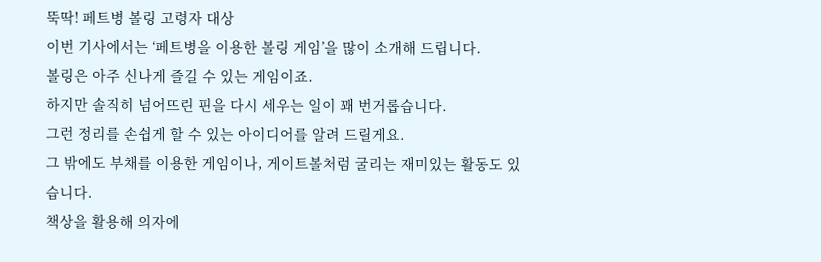뚝딱! 페트병 볼링 고령자 대상
이번 기사에서는 ‘페트병을 이용한 볼링 게임’을 많이 소개해 드립니다.
볼링은 아주 신나게 즐길 수 있는 게임이죠.
하지만 솔직히 넘어뜨린 핀을 다시 세우는 일이 꽤 번거롭습니다.
그런 정리를 손쉽게 할 수 있는 아이디어를 알려 드릴게요.
그 밖에도 부채를 이용한 게임이나, 게이트볼처럼 굴리는 재미있는 활동도 있습니다.
책상을 활용해 의자에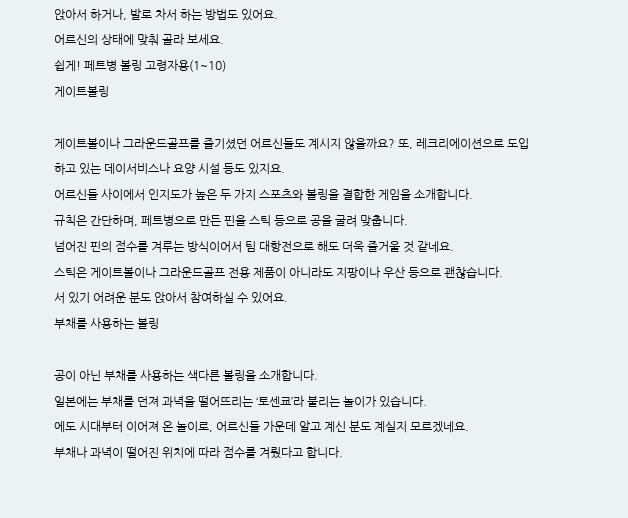앉아서 하거나, 발로 차서 하는 방법도 있어요.
어르신의 상태에 맞춰 골라 보세요.
쉽게! 페트병 볼링 고령자용(1~10)
게이트볼링

게이트볼이나 그라운드골프를 즐기셨던 어르신들도 계시지 않을까요? 또, 레크리에이션으로 도입하고 있는 데이서비스나 요양 시설 등도 있지요.
어르신들 사이에서 인지도가 높은 두 가지 스포츠와 볼링을 결합한 게임을 소개합니다.
규칙은 간단하며, 페트병으로 만든 핀을 스틱 등으로 공을 굴려 맞춥니다.
넘어진 핀의 점수를 겨루는 방식이어서 팀 대항전으로 해도 더욱 즐거울 것 같네요.
스틱은 게이트볼이나 그라운드골프 전용 제품이 아니라도 지팡이나 우산 등으로 괜찮습니다.
서 있기 어려운 분도 앉아서 참여하실 수 있어요.
부채를 사용하는 볼링

공이 아닌 부채를 사용하는 색다른 볼링을 소개합니다.
일본에는 부채를 던져 과녁을 떨어뜨리는 ‘토센쿄’라 불리는 놀이가 있습니다.
에도 시대부터 이어져 온 놀이로, 어르신들 가운데 알고 계신 분도 계실지 모르겠네요.
부채나 과녁이 떨어진 위치에 따라 점수를 겨뤘다고 합니다.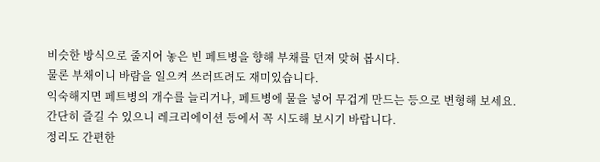비슷한 방식으로 줄지어 놓은 빈 페트병을 향해 부채를 던져 맞혀 봅시다.
물론 부채이니 바람을 일으켜 쓰러뜨려도 재미있습니다.
익숙해지면 페트병의 개수를 늘리거나, 페트병에 물을 넣어 무겁게 만드는 등으로 변형해 보세요.
간단히 즐길 수 있으니 레크리에이션 등에서 꼭 시도해 보시기 바랍니다.
정리도 간편한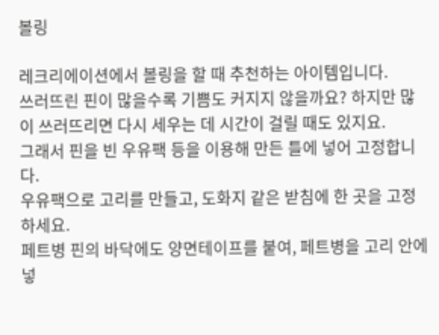볼링

레크리에이션에서 볼링을 할 때 추천하는 아이템입니다.
쓰러뜨린 핀이 많을수록 기쁨도 커지지 않을까요? 하지만 많이 쓰러뜨리면 다시 세우는 데 시간이 걸릴 때도 있지요.
그래서 핀을 빈 우유팩 등을 이용해 만든 틀에 넣어 고정합니다.
우유팩으로 고리를 만들고, 도화지 같은 받침에 한 곳을 고정하세요.
페트병 핀의 바닥에도 양면테이프를 붙여, 페트병을 고리 안에 넣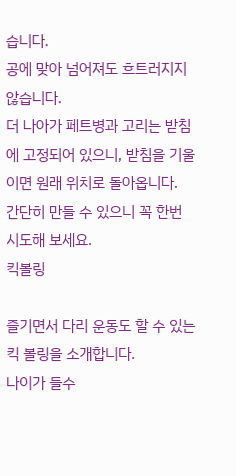습니다.
공에 맞아 넘어져도 흐트러지지 않습니다.
더 나아가 페트병과 고리는 받침에 고정되어 있으니, 받침을 기울이면 원래 위치로 돌아옵니다.
간단히 만들 수 있으니 꼭 한번 시도해 보세요.
킥볼링

즐기면서 다리 운동도 할 수 있는 킥 볼링을 소개합니다.
나이가 들수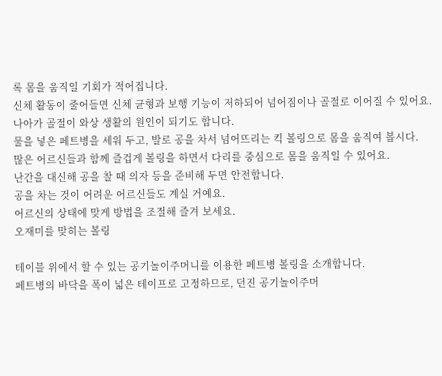록 몸을 움직일 기회가 적어집니다.
신체 활동이 줄어들면 신체 균형과 보행 기능이 저하되어 넘어짐이나 골절로 이어질 수 있어요.
나아가 골절이 와상 생활의 원인이 되기도 합니다.
물을 넣은 페트병을 세워 두고, 발로 공을 차서 넘어뜨리는 킥 볼링으로 몸을 움직여 봅시다.
많은 어르신들과 함께 즐겁게 볼링을 하면서 다리를 중심으로 몸을 움직일 수 있어요.
난간을 대신해 공을 찰 때 의자 등을 준비해 두면 안전합니다.
공을 차는 것이 어려운 어르신들도 계실 거예요.
어르신의 상태에 맞게 방법을 조절해 즐겨 보세요.
오재미를 맞히는 볼링

테이블 위에서 할 수 있는 공기놀이주머니를 이용한 페트병 볼링을 소개합니다.
페트병의 바닥을 폭이 넓은 테이프로 고정하므로, 던진 공기놀이주머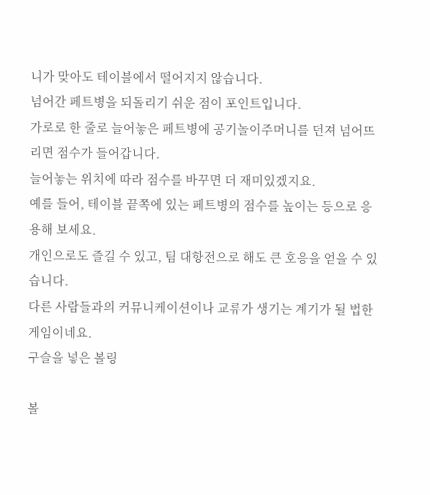니가 맞아도 테이블에서 떨어지지 않습니다.
넘어간 페트병을 되돌리기 쉬운 점이 포인트입니다.
가로로 한 줄로 늘어놓은 페트병에 공기놀이주머니를 던져 넘어뜨리면 점수가 들어갑니다.
늘어놓는 위치에 따라 점수를 바꾸면 더 재미있겠지요.
예를 들어, 테이블 끝쪽에 있는 페트병의 점수를 높이는 등으로 응용해 보세요.
개인으로도 즐길 수 있고, 팀 대항전으로 해도 큰 호응을 얻을 수 있습니다.
다른 사람들과의 커뮤니케이션이나 교류가 생기는 계기가 될 법한 게임이네요.
구슬을 넣은 볼링

볼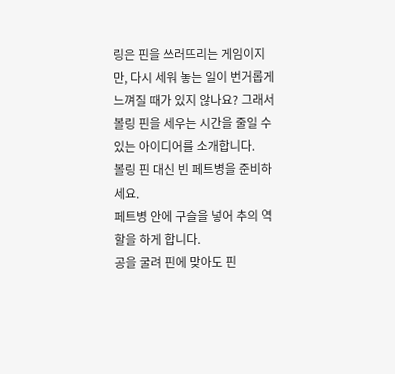링은 핀을 쓰러뜨리는 게임이지만, 다시 세워 놓는 일이 번거롭게 느껴질 때가 있지 않나요? 그래서 볼링 핀을 세우는 시간을 줄일 수 있는 아이디어를 소개합니다.
볼링 핀 대신 빈 페트병을 준비하세요.
페트병 안에 구슬을 넣어 추의 역할을 하게 합니다.
공을 굴려 핀에 맞아도 핀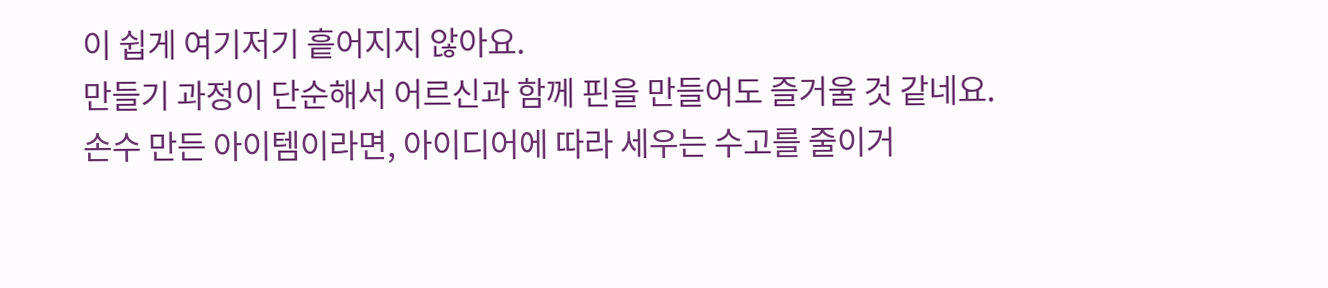이 쉽게 여기저기 흩어지지 않아요.
만들기 과정이 단순해서 어르신과 함께 핀을 만들어도 즐거울 것 같네요.
손수 만든 아이템이라면, 아이디어에 따라 세우는 수고를 줄이거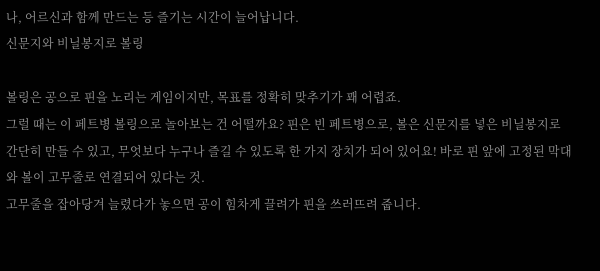나, 어르신과 함께 만드는 등 즐기는 시간이 늘어납니다.
신문지와 비닐봉지로 볼링

볼링은 공으로 핀을 노리는 게임이지만, 목표를 정확히 맞추기가 꽤 어렵죠.
그럴 때는 이 페트병 볼링으로 놀아보는 건 어떨까요? 핀은 빈 페트병으로, 볼은 신문지를 넣은 비닐봉지로 간단히 만들 수 있고, 무엇보다 누구나 즐길 수 있도록 한 가지 장치가 되어 있어요! 바로 핀 앞에 고정된 막대와 볼이 고무줄로 연결되어 있다는 것.
고무줄을 잡아당겨 늘렸다가 놓으면 공이 힘차게 끌려가 핀을 쓰러뜨려 줍니다.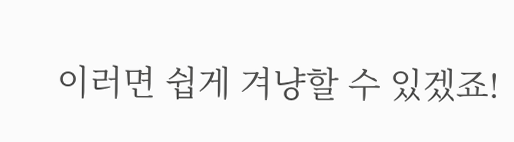이러면 쉽게 겨냥할 수 있겠죠!